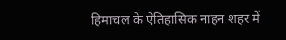हिमाचल के ऐतिहासिक नाहन शहर में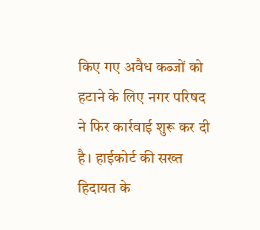किए गए अवैध कब्जों को हटाने के लिए नगर परिषद ने फिर कार्रवाई शुरू कर दी है। हाईकोर्ट की सख्त हिदायत के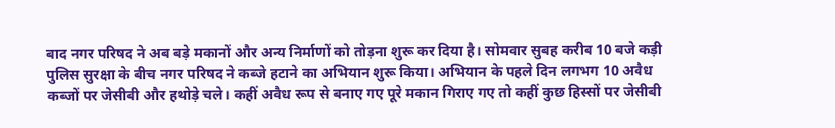बाद नगर परिषद ने अब बड़े मकानों और अन्य निर्माणों को तोड़ना शुरू कर दिया है। सोमवार सुबह करीब 10 बजे कड़ी पुलिस सुरक्षा के बीच नगर परिषद ने कब्जे हटाने का अभियान शुरू किया। अभियान के पहले दिन लगभग 10 अवैध कब्जों पर जेसीबी और हथोड़े चले। कहीं अवैध रूप से बनाए गए पूरे मकान गिराए गए तो कहीं कुछ हिस्सों पर जेसीबी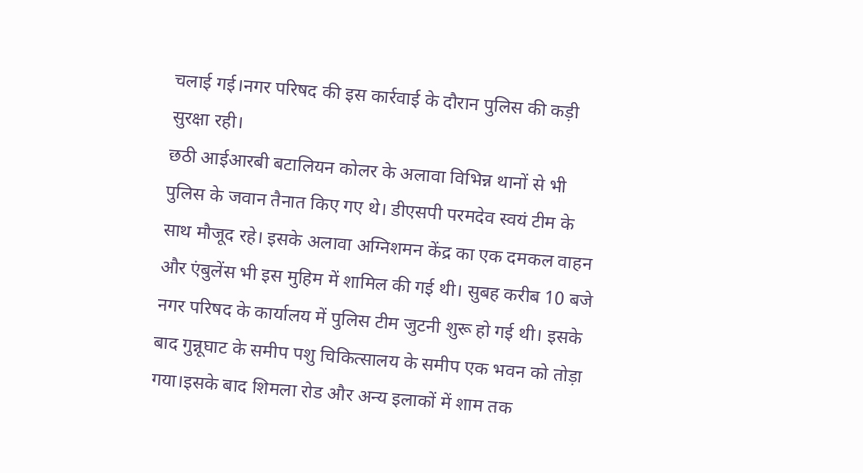चलाई गई।नगर परिषद की इस कार्रवाई के दौरान पुलिस की कड़ी सुरक्षा रही।
छठी आईआरबी बटालियन कोलर के अलावा विभिन्न थानों से भी पुलिस के जवान तैनात किए गए थे। डीएसपी परमदेव स्वयं टीम के साथ मौजूद रहे। इसके अलावा अग्निशमन केंद्र का एक दमकल वाहन और एंबुलेंस भी इस मुहिम में शामिल की गई थी। सुबह करीब 10 बजे नगर परिषद के कार्यालय में पुलिस टीम जुटनी शुरू हो गई थी। इसके बाद गुन्नूघाट के समीप पशु चिकित्सालय के समीप एक भवन को तोड़ा गया।इसके बाद शिमला रोड और अन्य इलाकों में शाम तक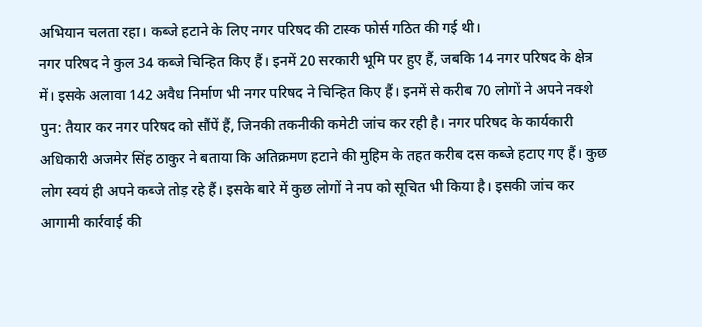अभियान चलता रहा। कब्जे हटाने के लिए नगर परिषद की टास्क फोर्स गठित की गई थी।
नगर परिषद ने कुल 34 कब्जे चिन्हित किए हैं। इनमें 20 सरकारी भूमि पर हुए हैं, जबकि 14 नगर परिषद के क्षेत्र में। इसके अलावा 142 अवैध निर्माण भी नगर परिषद ने चिन्हित किए हैं। इनमें से करीब 70 लोगों ने अपने नक्शे पुन: तैयार कर नगर परिषद को सौंपें हैं, जिनकी तकनीकी कमेटी जांच कर रही है। नगर परिषद के कार्यकारी अधिकारी अजमेर सिंह ठाकुर ने बताया कि अतिक्रमण हटाने की मुहिम के तहत करीब दस कब्जे हटाए गए हैं। कुछ लोग स्वयं ही अपने कब्जे तोड़ रहे हैं। इसके बारे में कुछ लोगों ने नप को सूचित भी किया है। इसकी जांच कर आगामी कार्रवाई की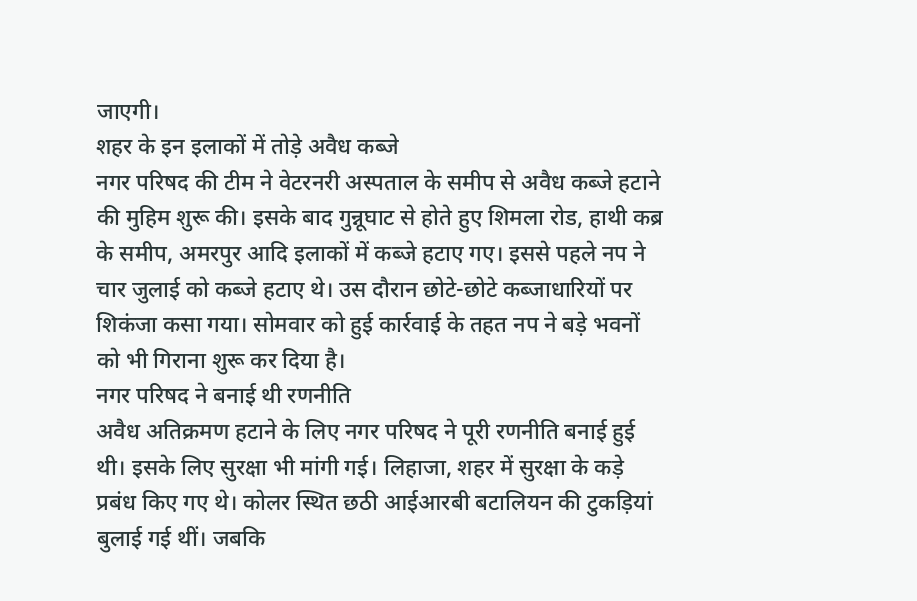जाएगी।
शहर के इन इलाकों में तोड़े अवैध कब्जे
नगर परिषद की टीम ने वेटरनरी अस्पताल के समीप से अवैध कब्जे हटाने की मुहिम शुरू की। इसके बाद गुन्नूघाट से होते हुए शिमला रोड, हाथी कब्र के समीप, अमरपुर आदि इलाकों में कब्जे हटाए गए। इससे पहले नप ने चार जुलाई को कब्जे हटाए थे। उस दौरान छोटे-छोटे कब्जाधारियों पर शिकंजा कसा गया। सोमवार को हुई कार्रवाई के तहत नप ने बड़े भवनों को भी गिराना शुरू कर दिया है।
नगर परिषद ने बनाई थी रणनीति
अवैध अतिक्रमण हटाने के लिए नगर परिषद ने पूरी रणनीति बनाई हुई थी। इसके लिए सुरक्षा भी मांगी गई। लिहाजा, शहर में सुरक्षा के कड़े प्रबंध किए गए थे। कोलर स्थित छठी आईआरबी बटालियन की टुकड़ियां बुलाई गई थीं। जबकि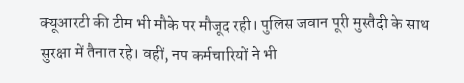क्यूआरटी की टीम भी मौके पर मौजूद रही। पुलिस जवान पूरी मुस्तैदी के साथ सुरक्षा में तैनात रहे। वहीं, नप कर्मचारियों ने भी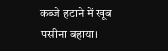कब्जे हटाने में खूब पसीना बहाया।